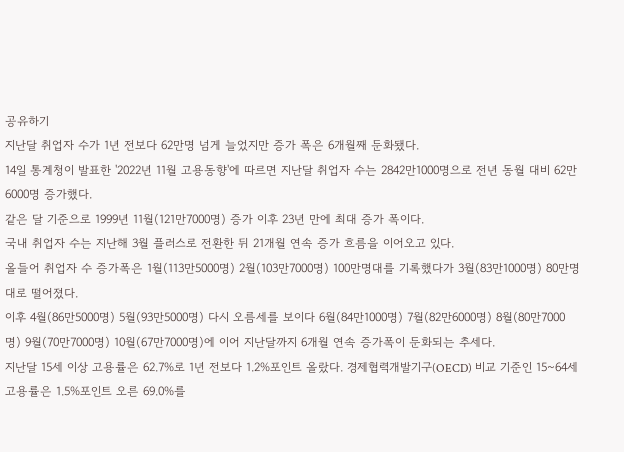공유하기
지난달 취업자 수가 1년 전보다 62만명 넘게 늘었지만 증가 폭은 6개월째 둔화됐다.
14일 통계청이 발표한 '2022년 11월 고용동향'에 따르면 지난달 취업자 수는 2842만1000명으로 전년 동월 대비 62만6000명 증가했다.
같은 달 기준으로 1999년 11월(121만7000명) 증가 이후 23년 만에 최대 증가 폭이다.
국내 취업자 수는 지난해 3월 플러스로 전환한 뒤 21개월 연속 증가 흐름을 이어오고 있다.
올들어 취업자 수 증가폭은 1월(113만5000명) 2월(103만7000명) 100만명대를 기록했다가 3월(83만1000명) 80만명대로 떨어졌다.
이후 4월(86만5000명) 5월(93만5000명) 다시 오름세를 보이다 6월(84만1000명) 7월(82만6000명) 8월(80만7000명) 9월(70만7000명) 10월(67만7000명)에 이어 지난달까지 6개월 연속 증가폭이 둔화되는 추세다.
지난달 15세 이상 고용률은 62.7%로 1년 전보다 1.2%포인트 올랐다. 경제협력개발기구(OECD) 비교 기준인 15~64세 고용률은 1.5%포인트 오른 69.0%를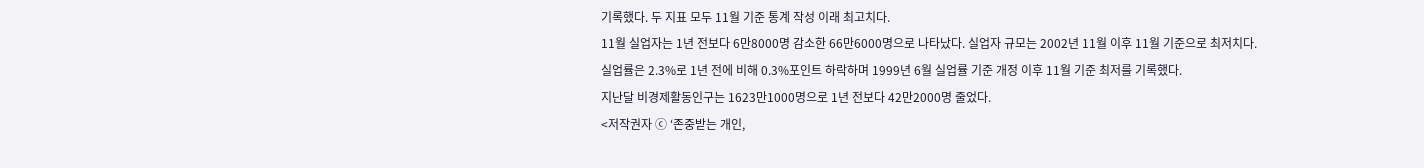기록했다. 두 지표 모두 11월 기준 통계 작성 이래 최고치다.
11월 실업자는 1년 전보다 6만8000명 감소한 66만6000명으로 나타났다. 실업자 규모는 2002년 11월 이후 11월 기준으로 최저치다.
실업률은 2.3%로 1년 전에 비해 0.3%포인트 하락하며 1999년 6월 실업률 기준 개정 이후 11월 기준 최저를 기록했다.
지난달 비경제활동인구는 1623만1000명으로 1년 전보다 42만2000명 줄었다.
<저작권자 ⓒ ‘존중받는 개인,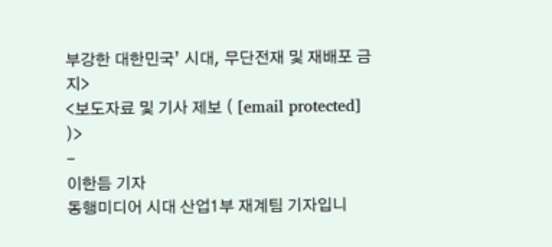부강한 대한민국’ 시대, 무단전재 및 재배포 금지>
<보도자료 및 기사 제보 ( [email protected] )>
-
이한듬 기자
동행미디어 시대 산업1부 재계팀 기자입니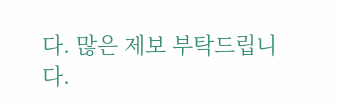다. 많은 제보 부탁드립니다.